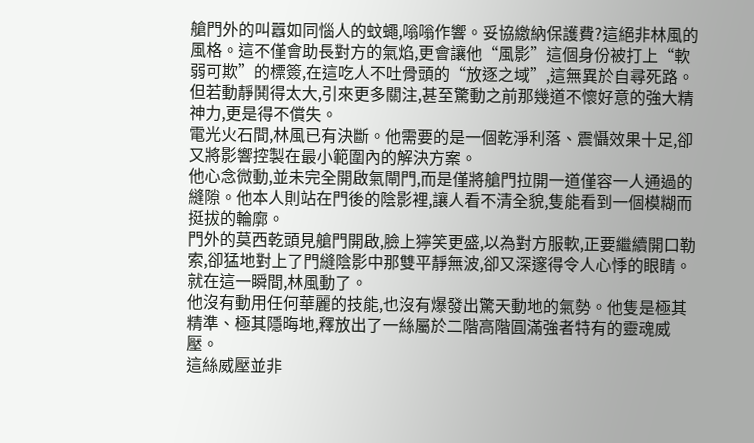艙門外的叫囂如同惱人的蚊蠅,嗡嗡作響。妥協繳納保護費?這絕非林風的風格。這不僅會助長對方的氣焰,更會讓他“風影”這個身份被打上“軟弱可欺”的標簽,在這吃人不吐骨頭的“放逐之域”,這無異於自尋死路。但若動靜鬨得太大,引來更多關注,甚至驚動之前那幾道不懷好意的強大精神力,更是得不償失。
電光火石間,林風已有決斷。他需要的是一個乾淨利落、震懾效果十足,卻又將影響控製在最小範圍內的解決方案。
他心念微動,並未完全開啟氣閘門,而是僅將艙門拉開一道僅容一人通過的縫隙。他本人則站在門後的陰影裡,讓人看不清全貌,隻能看到一個模糊而挺拔的輪廓。
門外的莫西乾頭見艙門開啟,臉上獰笑更盛,以為對方服軟,正要繼續開口勒索,卻猛地對上了門縫陰影中那雙平靜無波,卻又深邃得令人心悸的眼睛。
就在這一瞬間,林風動了。
他沒有動用任何華麗的技能,也沒有爆發出驚天動地的氣勢。他隻是極其精準、極其隱晦地,釋放出了一絲屬於二階高階圓滿強者特有的靈魂威壓。
這絲威壓並非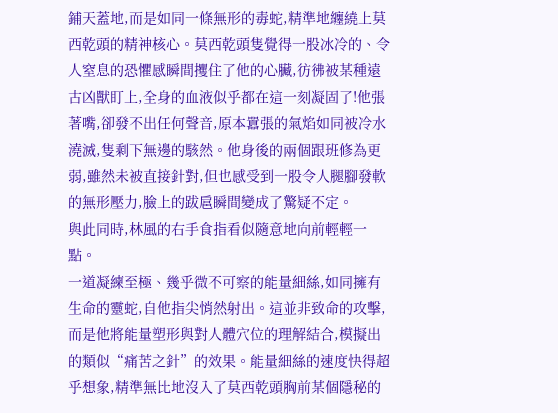鋪天蓋地,而是如同一條無形的毒蛇,精準地纏繞上莫西乾頭的精神核心。莫西乾頭隻覺得一股冰冷的、令人窒息的恐懼感瞬間攫住了他的心臟,彷彿被某種遠古凶獸盯上,全身的血液似乎都在這一刻凝固了!他張著嘴,卻發不出任何聲音,原本囂張的氣焰如同被冷水澆滅,隻剩下無邊的駭然。他身後的兩個跟班修為更弱,雖然未被直接針對,但也感受到一股令人腿腳發軟的無形壓力,臉上的跋扈瞬間變成了驚疑不定。
與此同時,林風的右手食指看似隨意地向前輕輕一點。
一道凝練至極、幾乎微不可察的能量細絲,如同擁有生命的靈蛇,自他指尖悄然射出。這並非致命的攻擊,而是他將能量塑形與對人體穴位的理解結合,模擬出的類似“痛苦之針”的效果。能量細絲的速度快得超乎想象,精準無比地沒入了莫西乾頭胸前某個隱秘的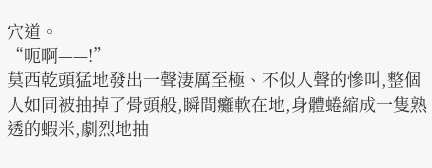穴道。
“呃啊——!”
莫西乾頭猛地發出一聲淒厲至極、不似人聲的慘叫,整個人如同被抽掉了骨頭般,瞬間癱軟在地,身體蜷縮成一隻熟透的蝦米,劇烈地抽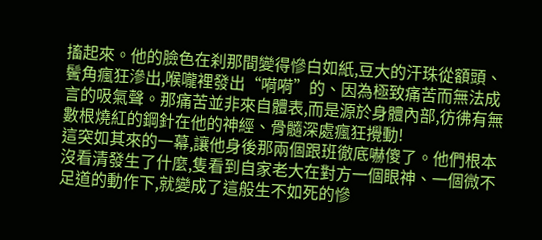搐起來。他的臉色在刹那間變得慘白如紙,豆大的汗珠從額頭、鬢角瘋狂滲出,喉嚨裡發出“嗬嗬”的、因為極致痛苦而無法成言的吸氣聲。那痛苦並非來自體表,而是源於身體內部,彷彿有無數根燒紅的鋼針在他的神經、骨髓深處瘋狂攪動!
這突如其來的一幕,讓他身後那兩個跟班徹底嚇傻了。他們根本沒看清發生了什麼,隻看到自家老大在對方一個眼神、一個微不足道的動作下,就變成了這般生不如死的慘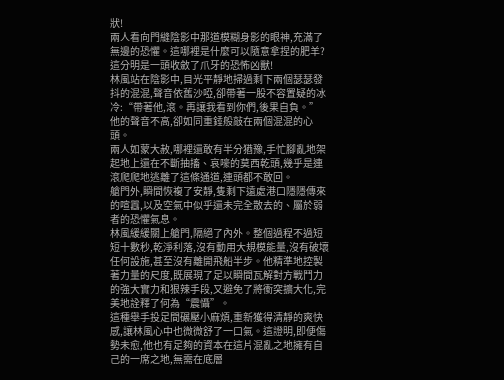狀!
兩人看向門縫陰影中那道模糊身影的眼神,充滿了無邊的恐懼。這哪裡是什麼可以隨意拿捏的肥羊?這分明是一頭收斂了爪牙的恐怖凶獸!
林風站在陰影中,目光平靜地掃過剩下兩個瑟瑟發抖的混混,聲音依舊沙啞,卻帶著一股不容置疑的冰冷:“帶著他,滾。再讓我看到你們,後果自負。”
他的聲音不高,卻如同重錘般敲在兩個混混的心頭。
兩人如蒙大赦,哪裡還敢有半分猶豫,手忙腳亂地架起地上還在不斷抽搐、哀嚎的莫西乾頭,幾乎是連滾爬爬地逃離了這條通道,連頭都不敢回。
艙門外,瞬間恢複了安靜,隻剩下遠處港口隱隱傳來的喧囂,以及空氣中似乎還未完全散去的、屬於弱者的恐懼氣息。
林風緩緩關上艙門,隔絕了內外。整個過程不過短短十數秒,乾淨利落,沒有動用大規模能量,沒有破壞任何設施,甚至沒有離開飛船半步。他精準地控製著力量的尺度,既展現了足以瞬間瓦解對方戰鬥力的強大實力和狠辣手段,又避免了將衝突擴大化,完美地詮釋了何為“震懾”。
這種舉手投足間碾壓小麻煩,重新獲得清靜的爽快感,讓林風心中也微微舒了一口氣。這證明,即便傷勢未愈,他也有足夠的資本在這片混亂之地擁有自己的一席之地,無需在底層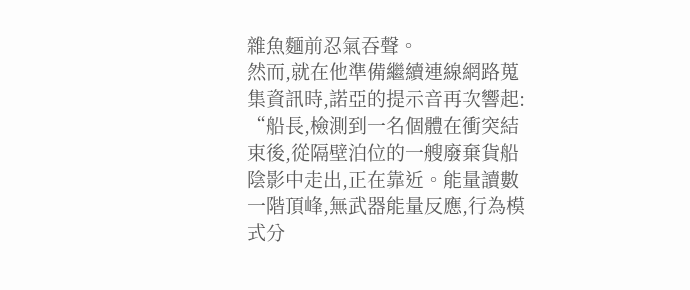雜魚麵前忍氣吞聲。
然而,就在他準備繼續連線網路蒐集資訊時,諾亞的提示音再次響起:
“船長,檢測到一名個體在衝突結束後,從隔壁泊位的一艘廢棄貨船陰影中走出,正在靠近。能量讀數一階頂峰,無武器能量反應,行為模式分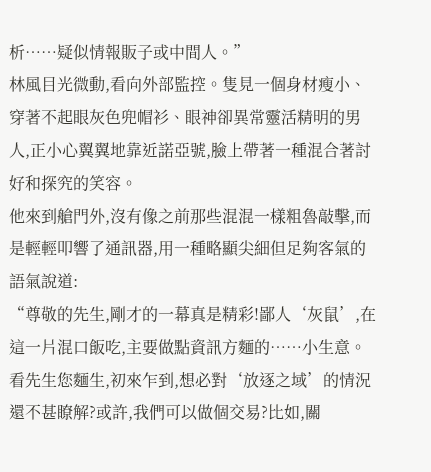析……疑似情報販子或中間人。”
林風目光微動,看向外部監控。隻見一個身材瘦小、穿著不起眼灰色兜帽衫、眼神卻異常靈活精明的男人,正小心翼翼地靠近諾亞號,臉上帶著一種混合著討好和探究的笑容。
他來到艙門外,沒有像之前那些混混一樣粗魯敲擊,而是輕輕叩響了通訊器,用一種略顯尖細但足夠客氣的語氣說道:
“尊敬的先生,剛才的一幕真是精彩!鄙人‘灰鼠’,在這一片混口飯吃,主要做點資訊方麵的……小生意。看先生您麵生,初來乍到,想必對‘放逐之域’的情況還不甚瞭解?或許,我們可以做個交易?比如,關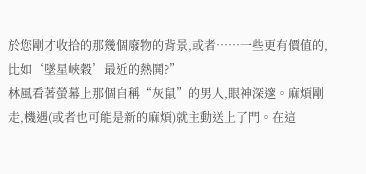於您剛才收拾的那幾個廢物的背景,或者……一些更有價值的,比如‘墜星峽穀’最近的熱鬨?”
林風看著螢幕上那個自稱“灰鼠”的男人,眼神深邃。麻煩剛走,機遇(或者也可能是新的麻煩)就主動送上了門。在這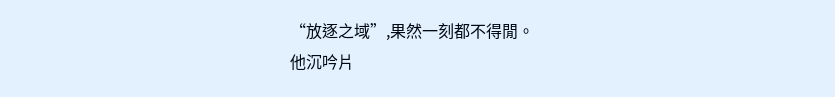“放逐之域”,果然一刻都不得閒。
他沉吟片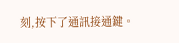刻,按下了通訊接通鍵。